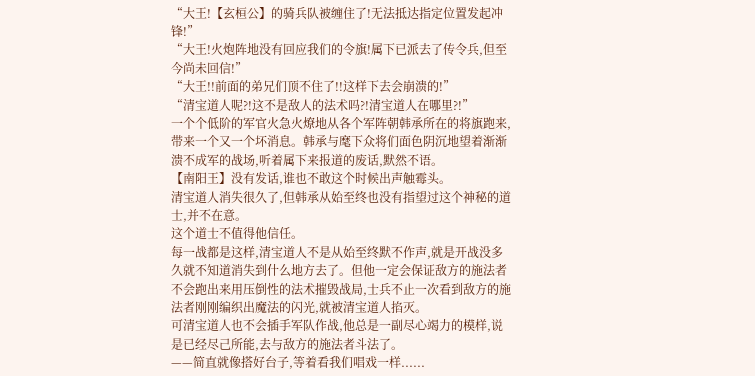“大王!【玄桓公】的骑兵队被缠住了!无法抵达指定位置发起冲锋!”
“大王!火炮阵地没有回应我们的令旗!属下已派去了传令兵,但至今尚未回信!”
“大王!!前面的弟兄们顶不住了!!这样下去会崩溃的!”
“清宝道人呢?!这不是敌人的法术吗?!清宝道人在哪里?!”
一个个低阶的军官火急火燎地从各个军阵朝韩承所在的将旗跑来,带来一个又一个坏消息。韩承与麾下众将们面色阴沉地望着渐渐溃不成军的战场,听着属下来报道的废话,默然不语。
【南阳王】没有发话,谁也不敢这个时候出声触霉头。
清宝道人消失很久了,但韩承从始至终也没有指望过这个神秘的道士,并不在意。
这个道士不值得他信任。
每一战都是这样,清宝道人不是从始至终默不作声,就是开战没多久就不知道消失到什么地方去了。但他一定会保证敌方的施法者不会跑出来用压倒性的法术摧毁战局,士兵不止一次看到敌方的施法者刚刚编织出魔法的闪光,就被清宝道人掐灭。
可清宝道人也不会插手军队作战,他总是一副尽心竭力的模样,说是已经尽己所能,去与敌方的施法者斗法了。
——简直就像搭好台子,等着看我们唱戏一样......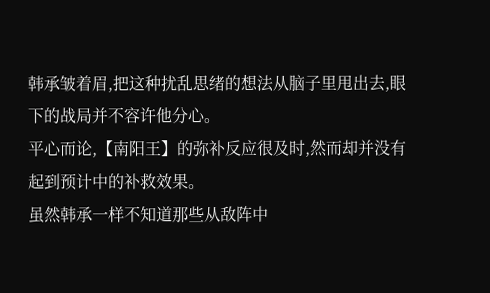韩承皱着眉,把这种扰乱思绪的想法从脑子里甩出去,眼下的战局并不容许他分心。
平心而论,【南阳王】的弥补反应很及时,然而却并没有起到预计中的补救效果。
虽然韩承一样不知道那些从敌阵中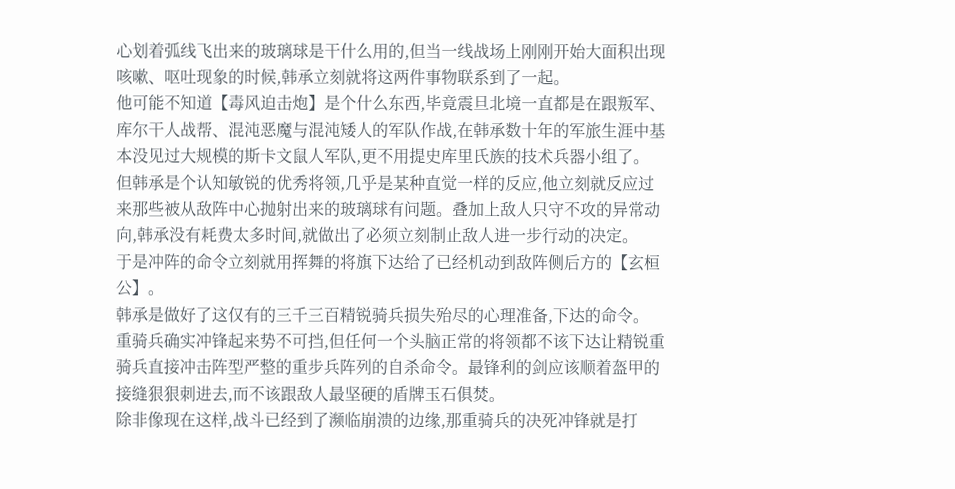心划着弧线飞出来的玻璃球是干什么用的,但当一线战场上刚刚开始大面积出现咳嗽、呕吐现象的时候,韩承立刻就将这两件事物联系到了一起。
他可能不知道【毒风迫击炮】是个什么东西,毕竟震旦北境一直都是在跟叛军、库尔干人战帮、混沌恶魔与混沌矮人的军队作战,在韩承数十年的军旅生涯中基本没见过大规模的斯卡文鼠人军队,更不用提史库里氏族的技术兵器小组了。
但韩承是个认知敏锐的优秀将领,几乎是某种直觉一样的反应,他立刻就反应过来那些被从敌阵中心抛射出来的玻璃球有问题。叠加上敌人只守不攻的异常动向,韩承没有耗费太多时间,就做出了必须立刻制止敌人进一步行动的决定。
于是冲阵的命令立刻就用挥舞的将旗下达给了已经机动到敌阵侧后方的【玄桓公】。
韩承是做好了这仅有的三千三百精锐骑兵损失殆尽的心理准备,下达的命令。
重骑兵确实冲锋起来势不可挡,但任何一个头脑正常的将领都不该下达让精锐重骑兵直接冲击阵型严整的重步兵阵列的自杀命令。最锋利的剑应该顺着盔甲的接缝狠狠刺进去,而不该跟敌人最坚硬的盾牌玉石俱焚。
除非像现在这样,战斗已经到了濒临崩溃的边缘,那重骑兵的决死冲锋就是打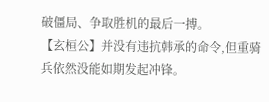破僵局、争取胜机的最后一搏。
【玄桓公】并没有违抗韩承的命令,但重骑兵依然没能如期发起冲锋。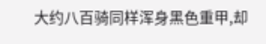大约八百骑同样浑身黑色重甲,却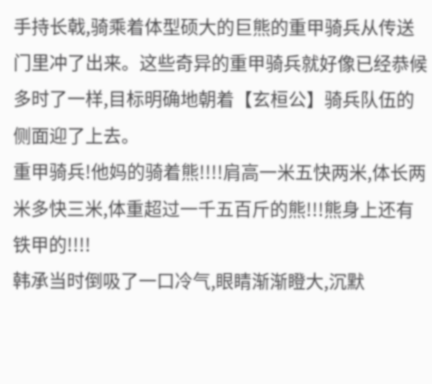手持长戟,骑乘着体型硕大的巨熊的重甲骑兵从传送门里冲了出来。这些奇异的重甲骑兵就好像已经恭候多时了一样,目标明确地朝着【玄桓公】骑兵队伍的侧面迎了上去。
重甲骑兵!他妈的骑着熊!!!!肩高一米五快两米,体长两米多快三米,体重超过一千五百斤的熊!!!熊身上还有铁甲的!!!!
韩承当时倒吸了一口冷气,眼睛渐渐瞪大,沉默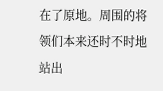在了原地。周围的将领们本来还时不时地站出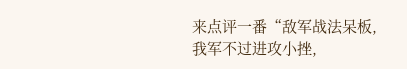来点评一番“敌军战法呆板,我军不过进攻小挫,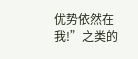优势依然在我!”之类的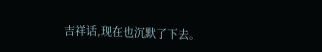吉祥话,现在也沉默了下去。